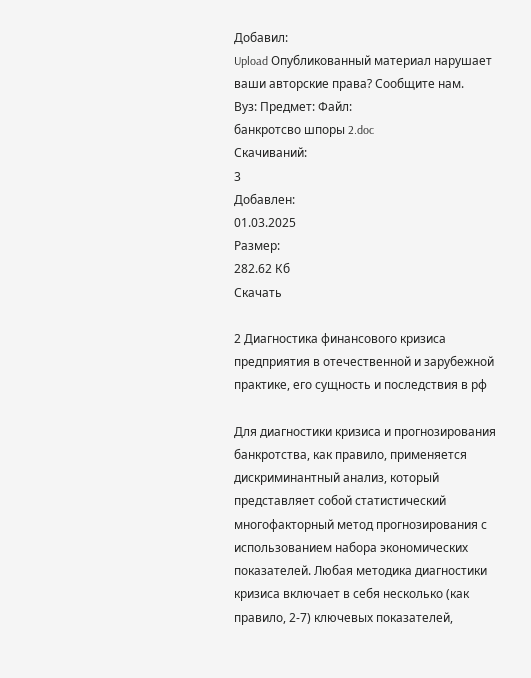Добавил:
Upload Опубликованный материал нарушает ваши авторские права? Сообщите нам.
Вуз: Предмет: Файл:
банкротсво шпоры 2.doc
Скачиваний:
3
Добавлен:
01.03.2025
Размер:
282.62 Кб
Скачать

2 Диагностика финансового кризиса предприятия в отечественной и зарубежной практике, его сущность и последствия в рф

Для диагностики кризиса и прогнозирования банкротства, как правило, применяется дискриминантный анализ, который представляет собой статистический многофакторный метод прогнозирования с использованием набора экономических показателей. Любая методика диагностики кризиса включает в себя несколько (как правило, 2-7) ключевых показателей,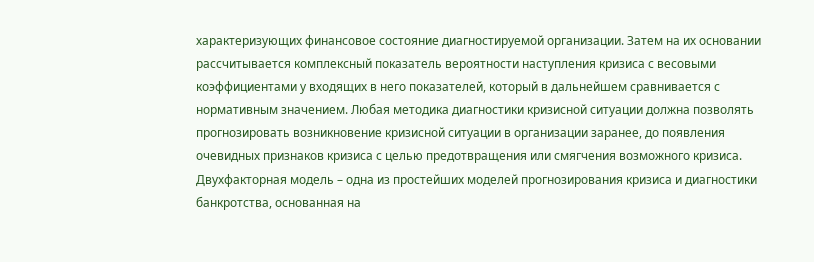характеризующих финансовое состояние диагностируемой организации. Затем на их основании рассчитывается комплексный показатель вероятности наступления кризиса с весовыми коэффициентами у входящих в него показателей, который в дальнейшем сравнивается с нормативным значением. Любая методика диагностики кризисной ситуации должна позволять прогнозировать возникновение кризисной ситуации в организации заранее, до появления очевидных признаков кризиса с целью предотвращения или смягчения возможного кризиса. Двухфакторная модель – одна из простейших моделей прогнозирования кризиса и диагностики банкротства, основанная на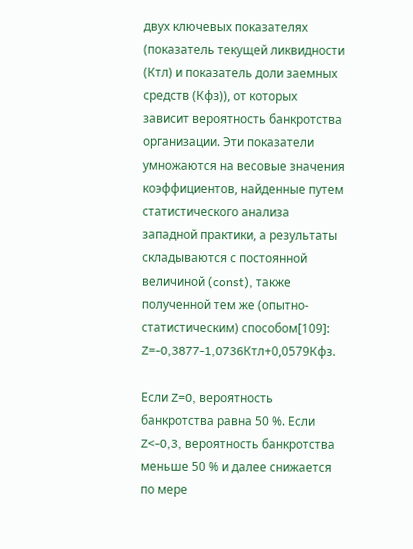двух ключевых показателях (показатель текущей ликвидности (Ктл) и показатель доли заемных средств (Кфз)), от которых зависит вероятность банкротства организации. Эти показатели умножаются на весовые значения коэффициентов, найденные путем статистического анализа западной практики, а результаты складываются с постоянной величиной (const), также полученной тем же (опытно-статистическим) способом[109]: Z=-0,3877-1,0736Ктл+0,0579Кфз.

Если Z=0, вероятность банкротства равна 50 %. Если Z<-0,3, вероятность банкротства меньше 50 % и далее снижается по мере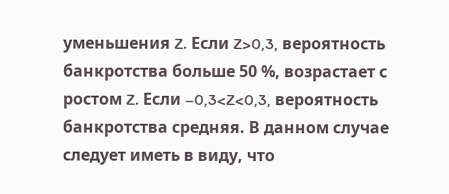уменьшения Z. Если Z>0,3, вероятность банкротства больше 50 %, возрастает с ростом Z. Если –0,3<Z<0,3, вероятность банкротства средняя. В данном случае следует иметь в виду, что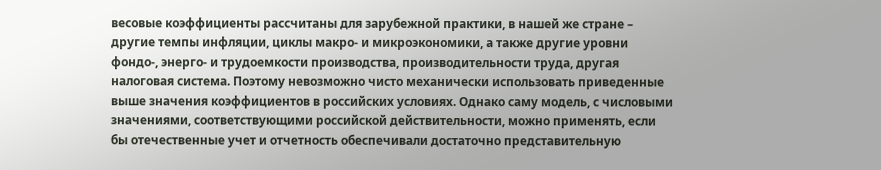весовые коэффициенты рассчитаны для зарубежной практики, в нашей же стране – другие темпы инфляции, циклы макро- и микроэкономики, а также другие уровни фондо-, энерго- и трудоемкости производства, производительности труда, другая налоговая система. Поэтому невозможно чисто механически использовать приведенные выше значения коэффициентов в российских условиях. Однако саму модель, с числовыми значениями, соответствующими российской действительности, можно применять, если бы отечественные учет и отчетность обеспечивали достаточно представительную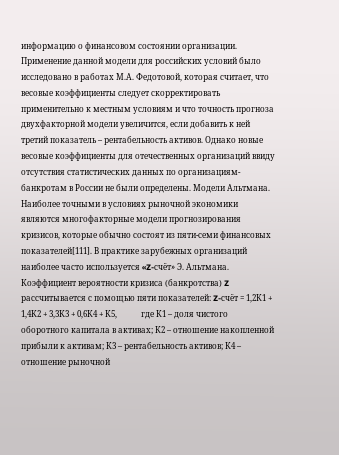информацию о финансовом состоянии организации. Применение данной модели для российских условий было исследовано в работах М.А. Федотовой, которая считает, что весовые коэффициенты следует скорректировать применительно к местным условиям и что точность прогноза двухфакторной модели увеличится, если добавить к ней третий показатель – рентабельность активов. Однако новые весовые коэффициенты для отечественных организаций ввиду отсутствия статистических данных по организациям-банкротам в России не были определены. Модели Альтмана. Наиболее точными в условиях рыночной экономики являются многофакторные модели прогнозирования кризисов, которые обычно состоят из пяти-семи финансовых показателей[111]. В практике зарубежных организаций наиболее часто используется «Z-счёт» Э. Альтмана. Коэффициент вероятности кризиса (банкротства) Z рассчитывается с помощью пяти показателей: Z-счёт = 1,2К1 + 1,4К2 + 3,3К3 + 0,6К4 + К5,            где К1 – доля чистого оборотного капитала в активах; К2 – отношение накопленной прибыли к активам; К3 – рентабельность активов; К4 – отношение рыночной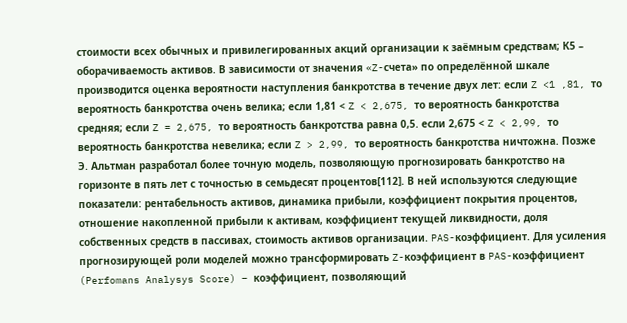стоимости всех обычных и привилегированных акций организации к заёмным средствам; К5 – оборачиваемость активов. В зависимости от значения «Z-счета» по определённой шкале производится оценка вероятности наступления банкротства в течение двух лет: если Z <1 ,81, то вероятность банкротства очень велика; если 1,81 < Z < 2,675, то вероятность банкротства средняя; если Z = 2,675, то вероятность банкротства равна 0,5. если 2,675 < Z < 2,99, то вероятность банкротства невелика; если Z > 2,99, то вероятность банкротства ничтожна. Позже Э. Альтман разработал более точную модель, позволяющую прогнозировать банкротство на горизонте в пять лет с точностью в семьдесят процентов[112]. В ней используются следующие показатели: рентабельность активов, динамика прибыли, коэффициент покрытия процентов, отношение накопленной прибыли к активам, коэффициент текущей ликвидности, доля собственных средств в пассивах, стоимость активов организации. PAS-коэффициент. Для усиления прогнозирующей роли моделей можно трансформировать Z-коэффициент в PAS-коэффициент (Perfomans Analysys Score) – коэффициент, позволяющий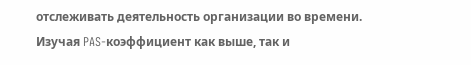отслеживать деятельность организации во времени. Изучая PAS-коэффициент как выше, так и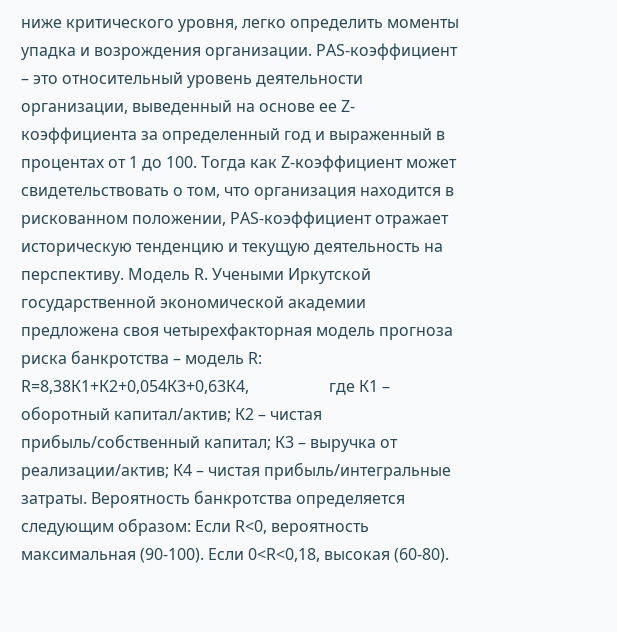ниже критического уровня, легко определить моменты упадка и возрождения организации. PAS-коэффициент – это относительный уровень деятельности организации, выведенный на основе ее Z-коэффициента за определенный год и выраженный в процентах от 1 до 100. Тогда как Z-коэффициент может свидетельствовать о том, что организация находится в рискованном положении, PAS-коэффициент отражает историческую тенденцию и текущую деятельность на перспективу. Модель R. Учеными Иркутской государственной экономической академии предложена своя четырехфакторная модель прогноза риска банкротства – модель R: R=8,38К1+К2+0,054К3+0,63К4,                    где К1 – оборотный капитал/актив; К2 – чистая прибыль/собственный капитал; К3 – выручка от реализации/актив; К4 – чистая прибыль/интегральные затраты. Вероятность банкротства определяется следующим образом: Если R<0, вероятность максимальная (90-100). Если 0<R<0,18, высокая (60-80).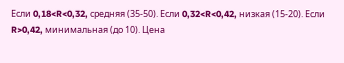Если 0,18<R<0,32, средняя (35-50). Если 0,32<R<0,42, низкая (15-20). Если R>0,42, минимальная (до 10). Цена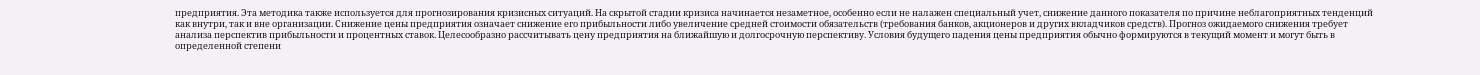предприятия. Эта методика также используется для прогнозирования кризисных ситуаций. На скрытой стадии кризиса начинается незаметное, особенно если не налажен специальный учет, снижение данного показателя по причине неблагоприятных тенденций как внутри, так и вне организации. Снижение цены предприятия означает снижение его прибыльности либо увеличение средней стоимости обязательств (требования банков, акционеров и других вкладчиков средств). Прогноз ожидаемого снижения требует анализа перспектив прибыльности и процентных ставок. Целесообразно рассчитывать цену предприятия на ближайшую и долгосрочную перспективу. Условия будущего падения цены предприятия обычно формируются в текущий момент и могут быть в определенной степени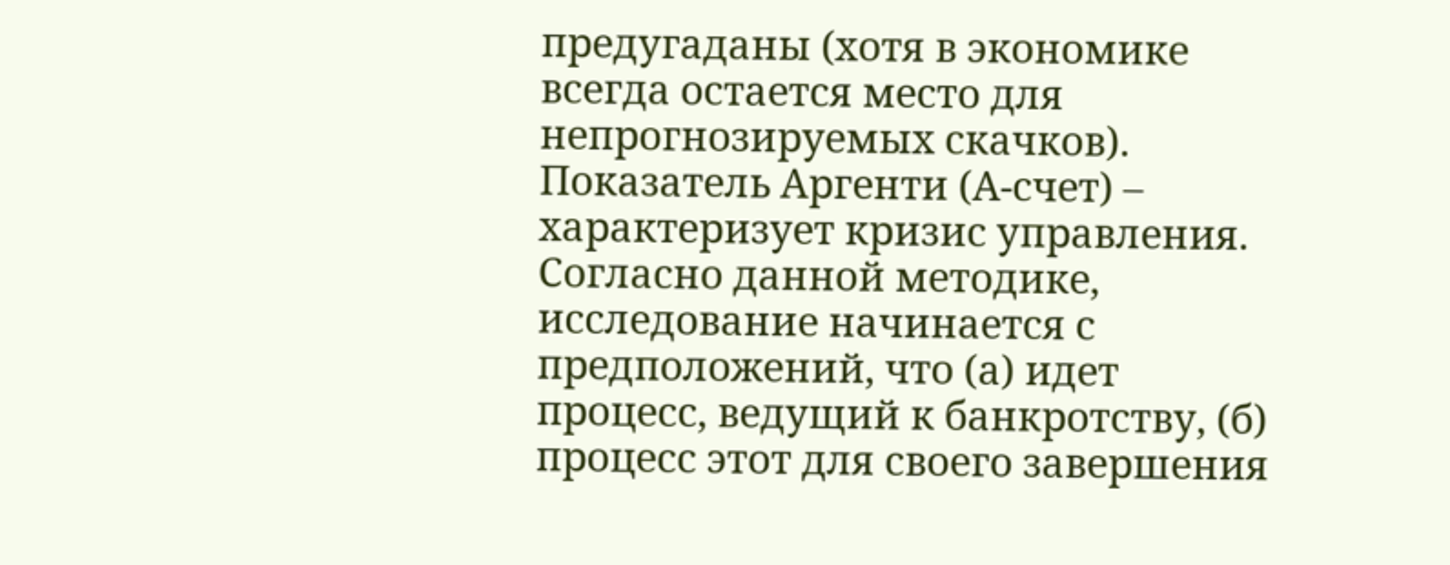предугаданы (хотя в экономике всегда остается место для непрогнозируемых скачков). Показатель Аргенти (А-счет) – характеризует кризис управления. Согласно данной методике, исследование начинается с предположений, что (а) идет процесс, ведущий к банкротству, (б) процесс этот для своего завершения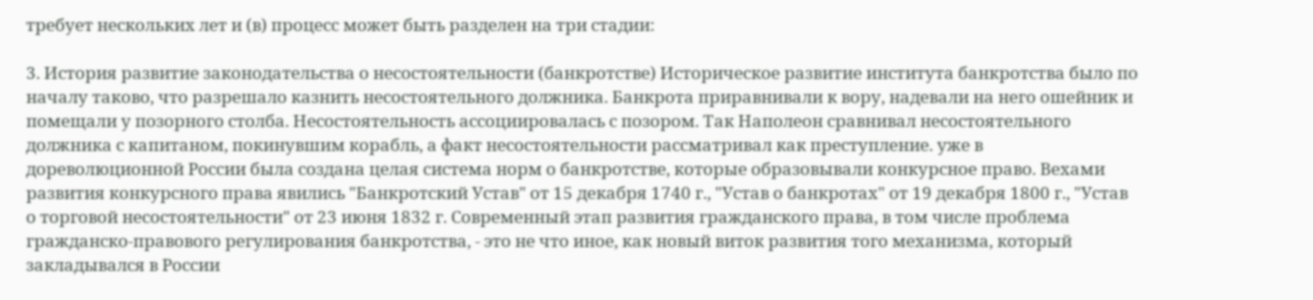требует нескольких лет и (в) процесс может быть разделен на три стадии:

3. История развитие законодательства о несостоятельности (банкротстве) Историческое развитие института банкротства было по началу таково, что разрешало казнить несостоятельного должника. Банкрота приравнивали к вору, надевали на него ошейник и помещали у позорного столба. Несостоятельность ассоциировалась с позором. Так Наполеон сравнивал несостоятельного должника с капитаном, покинувшим корабль, а факт несостоятельности рассматривал как преступление. уже в дореволюционной России была создана целая система норм о банкротстве, которые образовывали конкурсное право. Вехами развития конкурсного права явились "Банкротский Устав" от 15 декабря 1740 г., "Устав о банкротах" от 19 декабря 1800 г., "Устав о торговой несостоятельности" от 23 июня 1832 г. Современный этап развития гражданского права, в том числе проблема гражданско-правового регулирования банкротства, - это не что иное, как новый виток развития того механизма, который закладывался в России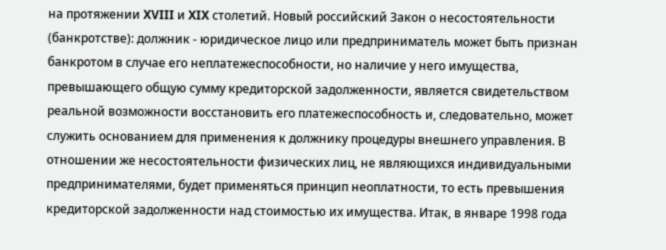на протяжении XVIII и XIX столетий. Новый российский Закон о несостоятельности (банкротстве): должник - юридическое лицо или предприниматель может быть признан банкротом в случае его неплатежеспособности, но наличие у него имущества, превышающего общую сумму кредиторской задолженности, является свидетельством реальной возможности восстановить его платежеспособность и, следовательно, может служить основанием для применения к должнику процедуры внешнего управления. В отношении же несостоятельности физических лиц, не являющихся индивидуальными предпринимателями, будет применяться принцип неоплатности, то есть превышения кредиторской задолженности над стоимостью их имущества. Итак, в январе 1998 года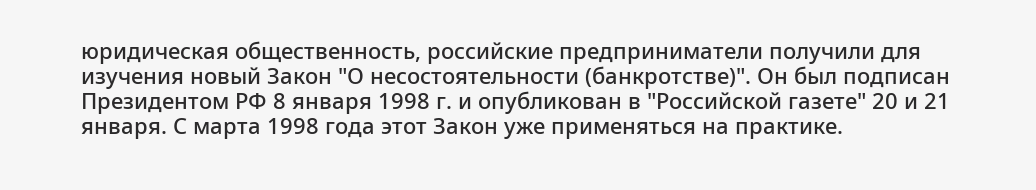юридическая общественность, российские предприниматели получили для изучения новый Закон "О несостоятельности (банкротстве)". Он был подписан Президентом РФ 8 января 1998 г. и опубликован в "Российской газете" 20 и 21 января. С марта 1998 года этот Закон уже применяться на практике.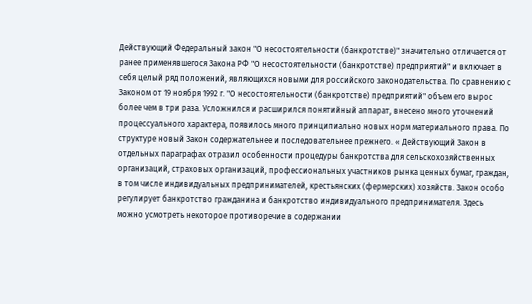Действующий Федеральный закон "О несостоятельности (банкротстве)" значительно отличается от ранее применявшегося Закона РФ "О несостоятельности (банкротстве) предприятий" и включает в себя целый ряд положений, являющихся новыми для российского законодательства. По сравнению с Законом от 19 ноября 1992 г. "О несостоятельности (банкротстве) предприятий" объем его вырос более чем в три раза. Усложнился и расширился понятийный аппарат, внесено много уточнений процессуального характера, появилось много принципиально новых норм материального права. По структуре новый Закон содержательнее и последовательнее прежнего. « Действующий Закон в отдельных параграфах отразил особенности процедуры банкротства для сельскохозяйственных организаций, страховых организаций, профессиональных участников рынка ценных бумаг, граждан, в том числе индивидуальных предпринимателей, крестьянских (фермерских) хозяйств. Закон особо регулирует банкротство гражданина и банкротство индивидуального предпринимателя. Здесь можно усмотреть некоторое противоречие в содержании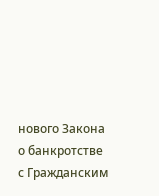нового Закона о банкротстве с Гражданским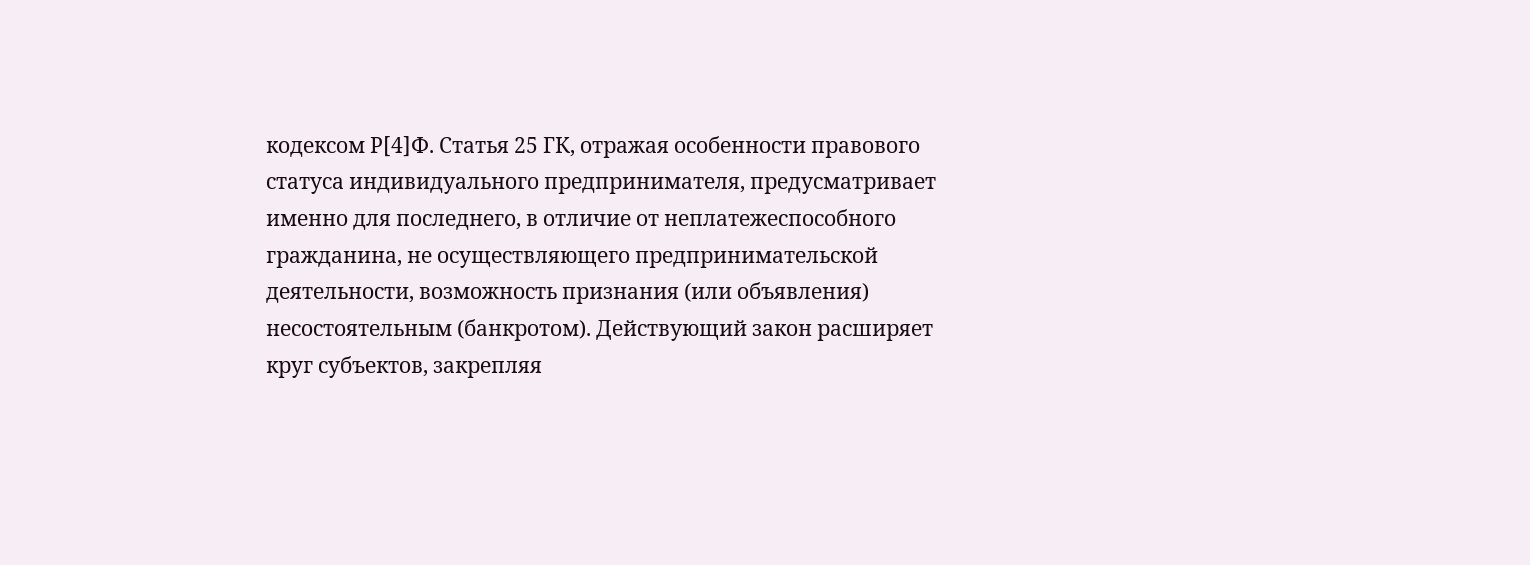кодексом Р[4]Ф. Статья 25 ГК, отражая особенности правового статуса индивидуального предпринимателя, предусматривает именно для последнего, в отличие от неплатежеспособного гражданина, не осуществляющего предпринимательской деятельности, возможность признания (или объявления) несостоятельным (банкротом). Действующий закон расширяет круг субъектов, закрепляя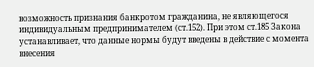возможность признания банкротом гражданина, не являющегося индивидуальным предпринимателем (ст.152). При этом ст.185 Закона устанавливает, что данные нормы будут введены в действие с момента внесения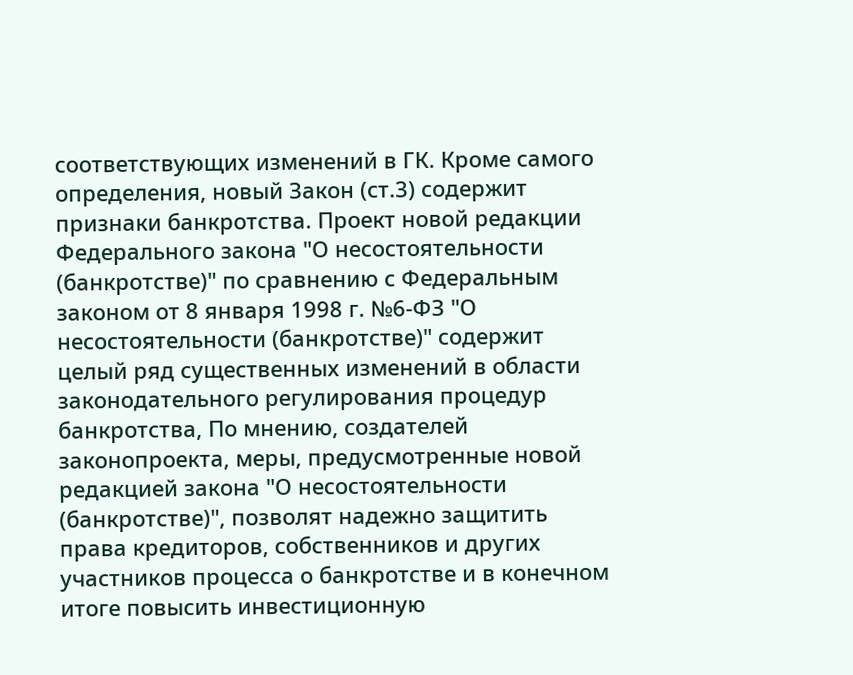соответствующих изменений в ГК. Кроме самого определения, новый Закон (ст.3) содержит признаки банкротства. Проект новой редакции Федерального закона "О несостоятельности (банкротстве)" по сравнению с Федеральным законом от 8 января 1998 г. №6-ФЗ "О несостоятельности (банкротстве)" содержит целый ряд существенных изменений в области законодательного регулирования процедур банкротства, По мнению, создателей законопроекта, меры, предусмотренные новой редакцией закона "О несостоятельности (банкротстве)", позволят надежно защитить права кредиторов, собственников и других участников процесса о банкротстве и в конечном итоге повысить инвестиционную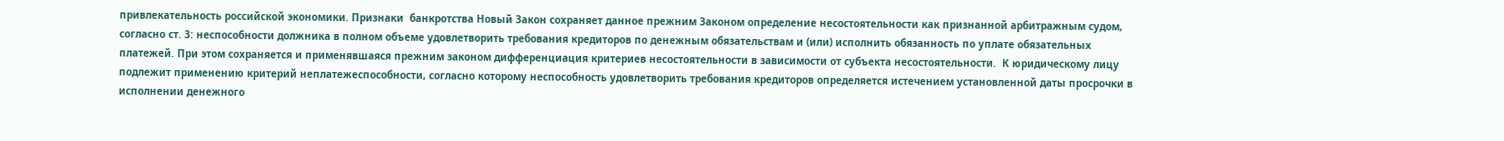привлекательность российской экономики. Признаки  банкротства Новый Закон сохраняет данное прежним Законом определение несостоятельности как признанной арбитражным судом, согласно ст. 3: неспособности должника в полном объеме удовлетворить требования кредиторов по денежным обязательствам и (или) исполнить обязанность по уплате обязательных платежей. При этом сохраняется и применявшаяся прежним законом дифференциация критериев несостоятельности в зависимости от субъекта несостоятельности.  К юридическому лицу подлежит применению критерий неплатежеспособности, согласно которому неспособность удовлетворить требования кредиторов определяется истечением установленной даты просрочки в исполнении денежного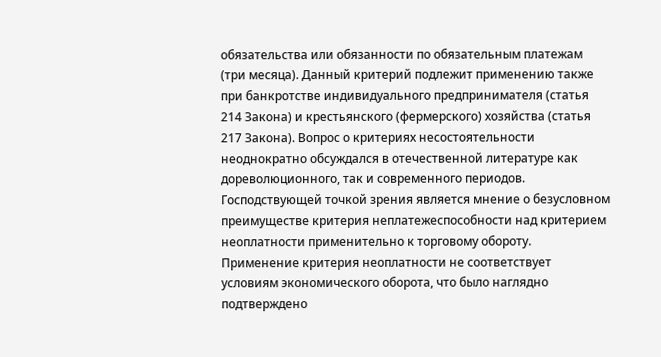обязательства или обязанности по обязательным платежам (три месяца). Данный критерий подлежит применению также при банкротстве индивидуального предпринимателя (статья 214 Закона) и крестьянского (фермерского) хозяйства (статья 217 Закона). Вопрос о критериях несостоятельности неоднократно обсуждался в отечественной литературе как дореволюционного, так и современного периодов. Господствующей точкой зрения является мнение о безусловном преимуществе критерия неплатежеспособности над критерием неоплатности применительно к торговому обороту. Применение критерия неоплатности не соответствует условиям экономического оборота, что было наглядно подтверждено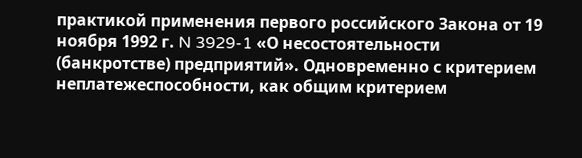практикой применения первого российского Закона от 19 ноября 1992 г. N 3929-1 «О несостоятельности (банкротстве) предприятий». Одновременно с критерием неплатежеспособности, как общим критерием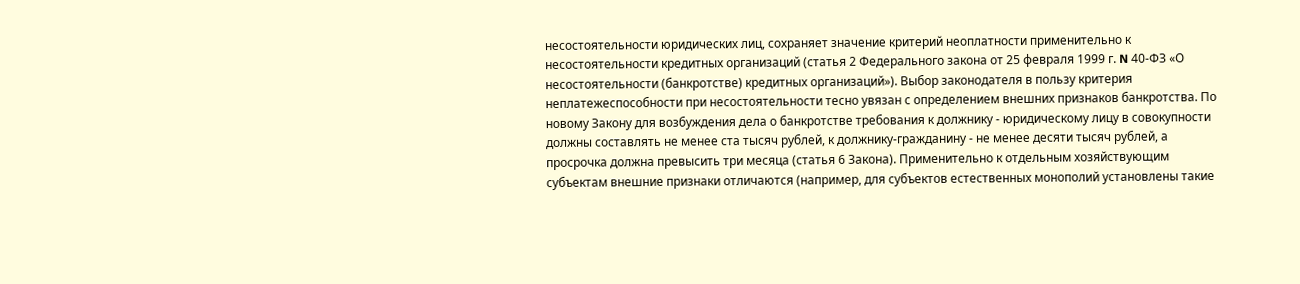несостоятельности юридических лиц, сохраняет значение критерий неоплатности применительно к несостоятельности кредитных организаций (статья 2 Федерального закона от 25 февраля 1999 г. N 40-ФЗ «О несостоятельности (банкротстве) кредитных организаций»). Выбор законодателя в пользу критерия неплатежеспособности при несостоятельности тесно увязан с определением внешних признаков банкротства. По новому Закону для возбуждения дела о банкротстве требования к должнику - юридическому лицу в совокупности должны составлять не менее ста тысяч рублей, к должнику-гражданину - не менее десяти тысяч рублей, а просрочка должна превысить три месяца (статья 6 Закона). Применительно к отдельным хозяйствующим субъектам внешние признаки отличаются (например, для субъектов естественных монополий установлены такие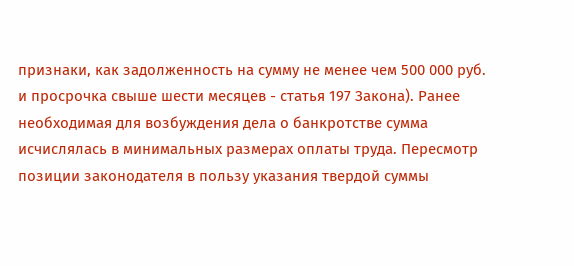признаки, как задолженность на сумму не менее чем 500 000 руб. и просрочка свыше шести месяцев - статья 197 Закона). Ранее необходимая для возбуждения дела о банкротстве сумма исчислялась в минимальных размерах оплаты труда. Пересмотр позиции законодателя в пользу указания твердой суммы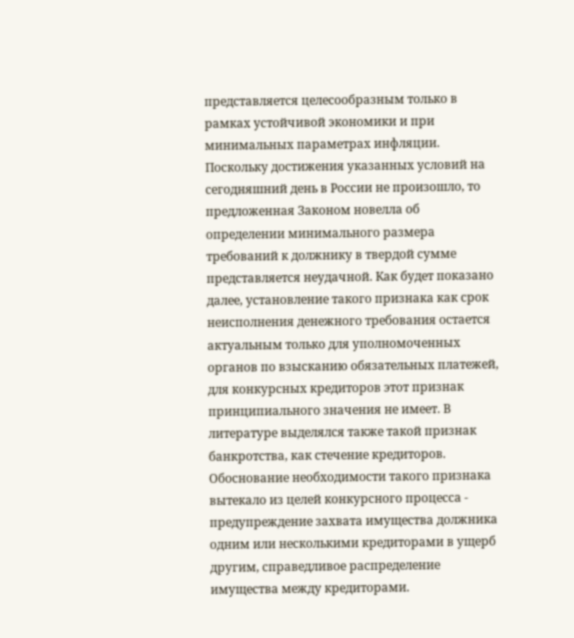представляется целесообразным только в рамках устойчивой экономики и при минимальных параметрах инфляции. Поскольку достижения указанных условий на сегодняшний день в России не произошло, то предложенная Законом новелла об определении минимального размера требований к должнику в твердой сумме представляется неудачной. Как будет показано далее, установление такого признака как срок неисполнения денежного требования остается актуальным только для уполномоченных органов по взысканию обязательных платежей, для конкурсных кредиторов этот признак принципиального значения не имеет. В литературе выделялся также такой признак банкротства, как стечение кредиторов. Обоснование необходимости такого признака вытекало из целей конкурсного процесса - предупреждение захвата имущества должника одним или несколькими кредиторами в ущерб другим, справедливое распределение имущества между кредиторами.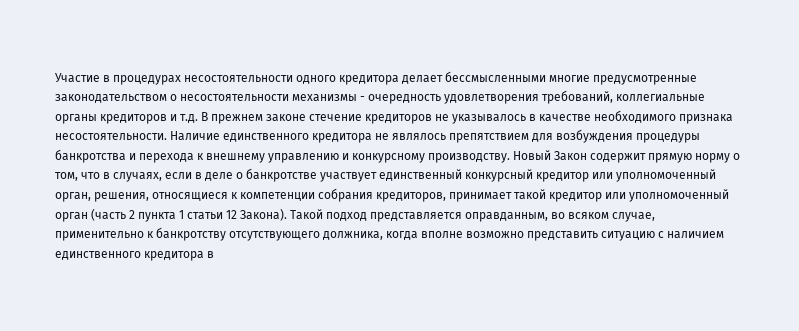Участие в процедурах несостоятельности одного кредитора делает бессмысленными многие предусмотренные законодательством о несостоятельности механизмы - очередность удовлетворения требований, коллегиальные органы кредиторов и т.д. В прежнем законе стечение кредиторов не указывалось в качестве необходимого признака несостоятельности. Наличие единственного кредитора не являлось препятствием для возбуждения процедуры банкротства и перехода к внешнему управлению и конкурсному производству. Новый Закон содержит прямую норму о том, что в случаях, если в деле о банкротстве участвует единственный конкурсный кредитор или уполномоченный орган, решения, относящиеся к компетенции собрания кредиторов, принимает такой кредитор или уполномоченный орган (часть 2 пункта 1 статьи 12 Закона). Такой подход представляется оправданным, во всяком случае, применительно к банкротству отсутствующего должника, когда вполне возможно представить ситуацию с наличием единственного кредитора в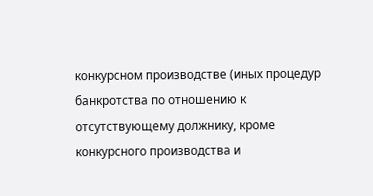конкурсном производстве (иных процедур банкротства по отношению к отсутствующему должнику, кроме конкурсного производства и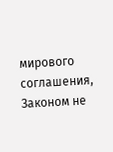мирового соглашения, Законом не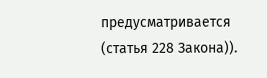предусматривается (статья 228 Закона)).